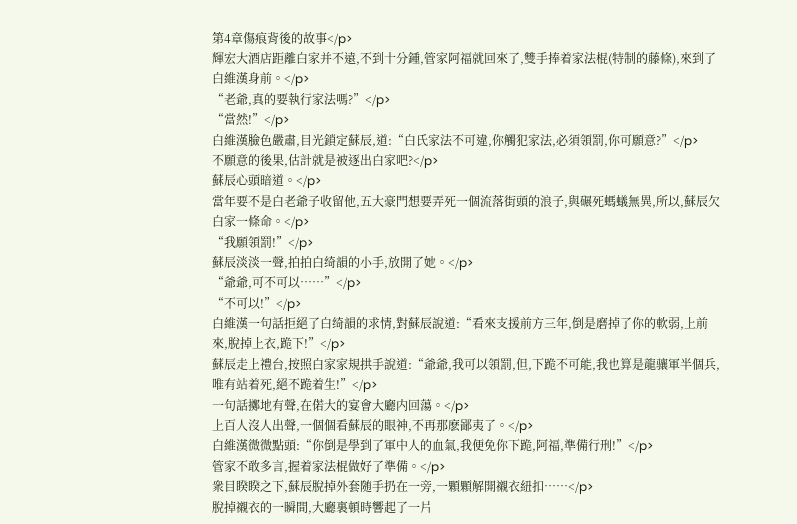第4章傷痕背後的故事</p>
輝宏大酒店距離白家并不遠,不到十分鍾,管家阿福就回來了,雙手捧着家法棍(特制的藤條),來到了白維漢身前。</p>
“老爺,真的要執行家法嗎?”</p>
“當然!”</p>
白維漢臉色嚴肅,目光鎖定蘇辰,道:“白氏家法不可違,你觸犯家法,必須領罰,你可願意?”</p>
不願意的後果,估計就是被逐出白家吧?</p>
蘇辰心頭暗道。</p>
當年要不是白老爺子收留他,五大豪門想要弄死一個流落街頭的浪子,與碾死螞蟻無異,所以,蘇辰欠白家一條命。</p>
“我願領罰!”</p>
蘇辰淡淡一聲,拍拍白绮韻的小手,放開了她。</p>
“爺爺,可不可以……”</p>
“不可以!”</p>
白維漢一句話拒絕了白绮韻的求情,對蘇辰說道:“看來支援前方三年,倒是磨掉了你的軟弱,上前來,脫掉上衣,跪下!”</p>
蘇辰走上禮台,按照白家家規拱手說道:“爺爺,我可以領罰,但,下跪不可能,我也算是龍骧軍半個兵,唯有站着死,絕不跪着生!”</p>
一句話擲地有聲,在偌大的宴會大廳内回蕩。</p>
上百人沒人出聲,一個個看蘇辰的眼神,不再那麽鄙夷了。</p>
白維漢微微點頭:“你倒是學到了軍中人的血氣,我便免你下跪,阿福,準備行刑!”</p>
管家不敢多言,握着家法棍做好了準備。</p>
衆目睽睽之下,蘇辰脫掉外套随手扔在一旁,一顆顆解開襯衣紐扣……</p>
脫掉襯衣的一瞬間,大廳裏頓時響起了一片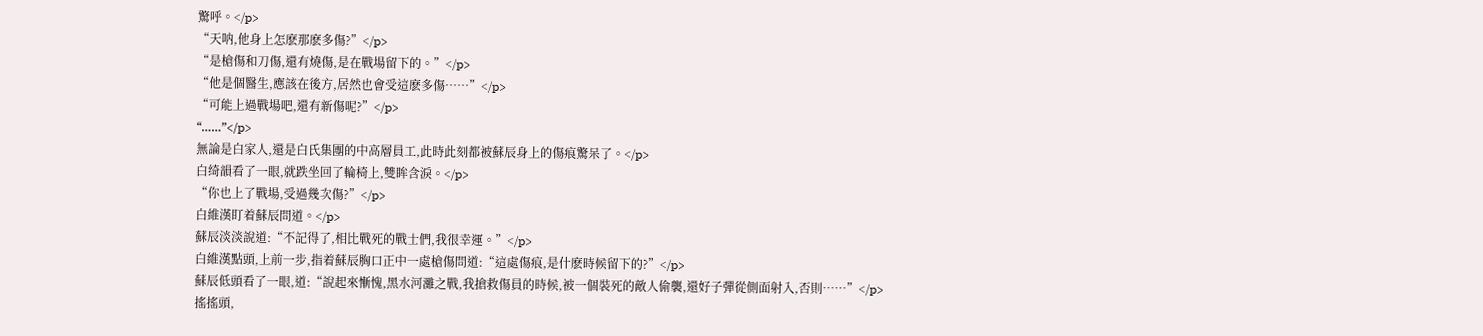驚呼。</p>
“天呐,他身上怎麽那麽多傷?”</p>
“是槍傷和刀傷,還有燒傷,是在戰場留下的。”</p>
“他是個醫生,應該在後方,居然也會受這麽多傷……”</p>
“可能上過戰場吧,還有新傷呢?”</p>
“……”</p>
無論是白家人,還是白氏集團的中高層員工,此時此刻都被蘇辰身上的傷痕驚呆了。</p>
白绮韻看了一眼,就跌坐回了輪椅上,雙眸含淚。</p>
“你也上了戰場,受過幾次傷?”</p>
白維漢盯着蘇辰問道。</p>
蘇辰淡淡說道:“不記得了,相比戰死的戰士們,我很幸運。”</p>
白維漢點頭,上前一步,指着蘇辰胸口正中一處槍傷問道:“這處傷痕,是什麽時候留下的?”</p>
蘇辰低頭看了一眼,道:“說起來慚愧,黑水河灘之戰,我搶救傷員的時候,被一個裝死的敵人偷襲,還好子彈從側面射入,否則……”</p>
搖搖頭,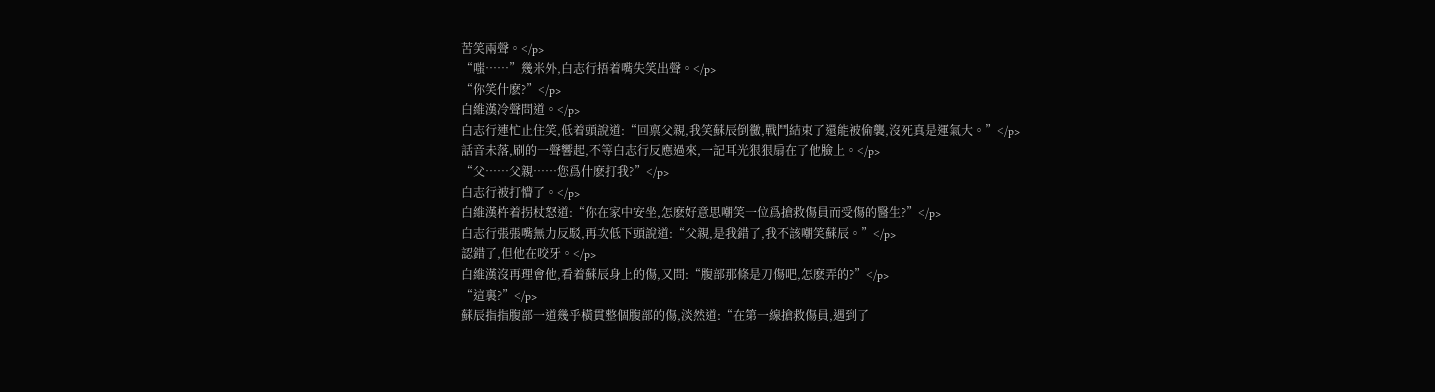苦笑兩聲。</p>
“嗤……”幾米外,白志行捂着嘴失笑出聲。</p>
“你笑什麽?”</p>
白維漢冷聲問道。</p>
白志行連忙止住笑,低着頭說道:“回禀父親,我笑蘇辰倒黴,戰鬥結束了還能被偷襲,沒死真是運氣大。”</p>
話音未落,刷的一聲響起,不等白志行反應過來,一記耳光狠狠扇在了他臉上。</p>
“父……父親……您爲什麽打我?”</p>
白志行被打懵了。</p>
白維漢杵着拐杖怒道:“你在家中安坐,怎麽好意思嘲笑一位爲搶救傷員而受傷的醫生?”</p>
白志行張張嘴無力反駁,再次低下頭說道:“父親,是我錯了,我不該嘲笑蘇辰。”</p>
認錯了,但他在咬牙。</p>
白維漢沒再理會他,看着蘇辰身上的傷,又問:“腹部那條是刀傷吧,怎麽弄的?”</p>
“這裏?”</p>
蘇辰指指腹部一道幾乎橫貫整個腹部的傷,淡然道:“在第一線搶救傷員,遇到了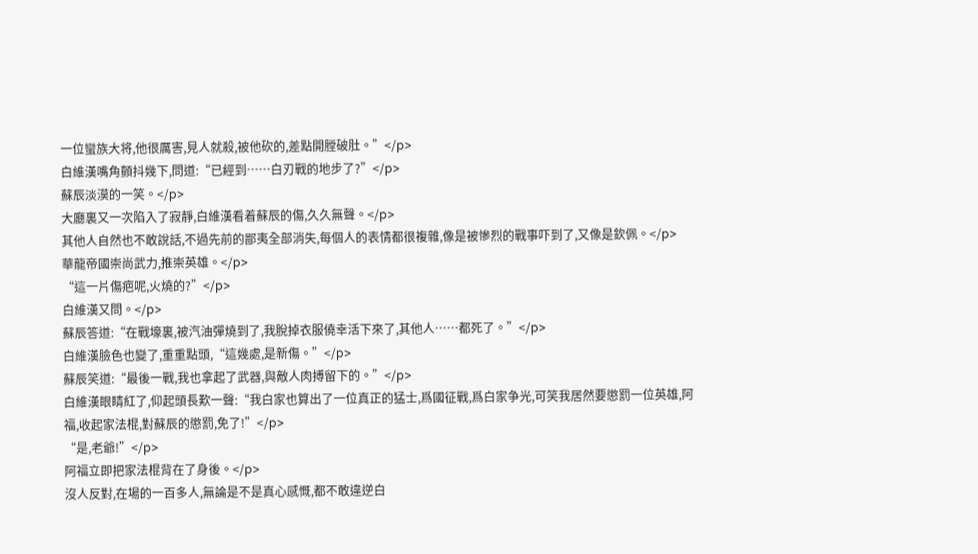一位蠻族大将,他很厲害,見人就殺,被他砍的,差點開膛破肚。”</p>
白維漢嘴角顫抖幾下,問道:“已經到……白刃戰的地步了?”</p>
蘇辰淡漠的一笑。</p>
大廳裏又一次陷入了寂靜,白維漢看着蘇辰的傷,久久無聲。</p>
其他人自然也不敢說話,不過先前的鄙夷全部消失,每個人的表情都很複雜,像是被慘烈的戰事吓到了,又像是欽佩。</p>
華龍帝國崇尚武力,推崇英雄。</p>
“這一片傷疤呢,火燒的?”</p>
白維漢又問。</p>
蘇辰答道:“在戰壕裏,被汽油彈燒到了,我脫掉衣服僥幸活下來了,其他人……都死了。”</p>
白維漢臉色也變了,重重點頭,“這幾處,是新傷。”</p>
蘇辰笑道:“最後一戰,我也拿起了武器,與敵人肉搏留下的。”</p>
白維漢眼睛紅了,仰起頭長歎一聲:“我白家也算出了一位真正的猛士,爲國征戰,爲白家争光,可笑我居然要懲罰一位英雄,阿福,收起家法棍,對蘇辰的懲罰,免了!”</p>
“是,老爺!”</p>
阿福立即把家法棍背在了身後。</p>
沒人反對,在場的一百多人,無論是不是真心感慨,都不敢違逆白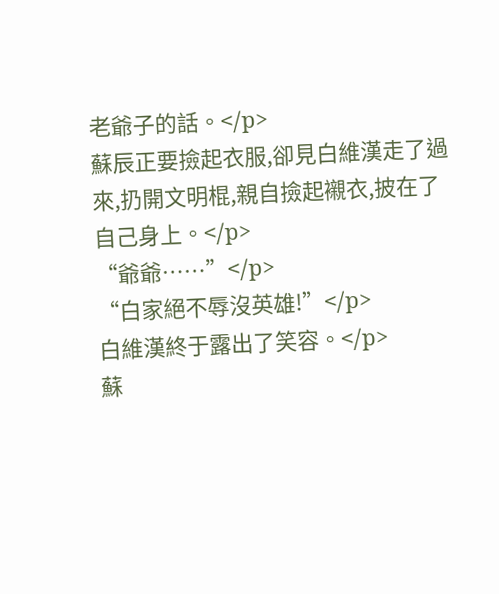老爺子的話。</p>
蘇辰正要撿起衣服,卻見白維漢走了過來,扔開文明棍,親自撿起襯衣,披在了自己身上。</p>
“爺爺……”</p>
“白家絕不辱沒英雄!”</p>
白維漢終于露出了笑容。</p>
蘇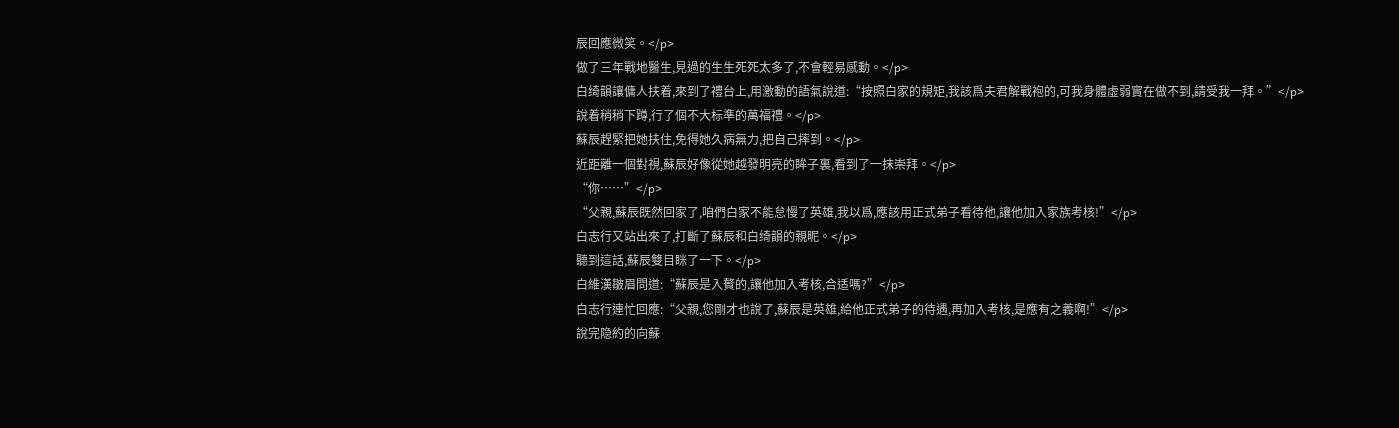辰回應微笑。</p>
做了三年戰地醫生,見過的生生死死太多了,不會輕易感動。</p>
白绮韻讓傭人扶着,來到了禮台上,用激動的語氣說道:“按照白家的規矩,我該爲夫君解戰袍的,可我身體虛弱實在做不到,請受我一拜。”</p>
說着稍稍下蹲,行了個不大标準的萬福禮。</p>
蘇辰趕緊把她扶住,免得她久病無力,把自己摔到。</p>
近距離一個對視,蘇辰好像從她越發明亮的眸子裏,看到了一抹崇拜。</p>
“你……”</p>
“父親,蘇辰既然回家了,咱們白家不能怠慢了英雄,我以爲,應該用正式弟子看待他,讓他加入家族考核!”</p>
白志行又站出來了,打斷了蘇辰和白绮韻的親昵。</p>
聽到這話,蘇辰雙目眯了一下。</p>
白維漢皺眉問道:“蘇辰是入贅的,讓他加入考核,合适嗎?”</p>
白志行連忙回應:“父親,您剛才也說了,蘇辰是英雄,給他正式弟子的待遇,再加入考核,是應有之義啊!”</p>
說完隐約的向蘇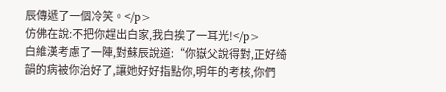辰傳遞了一個冷笑。</p>
仿佛在說:不把你趕出白家,我白挨了一耳光!</p>
白維漢考慮了一陣,對蘇辰說道:“你嶽父說得對,正好绮韻的病被你治好了,讓她好好指點你,明年的考核,你們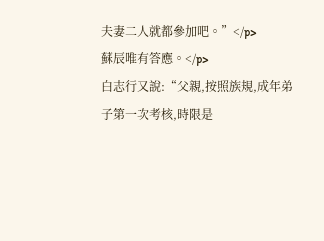夫妻二人就都參加吧。”</p>
蘇辰唯有答應。</p>
白志行又說:“父親,按照族規,成年弟子第一次考核,時限是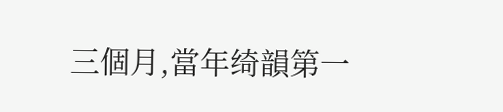三個月,當年绮韻第一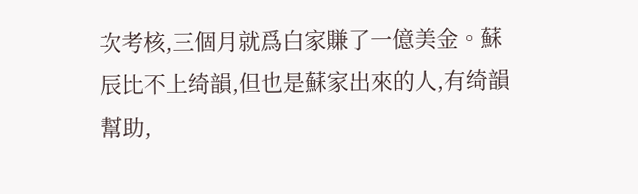次考核,三個月就爲白家賺了一億美金。蘇辰比不上绮韻,但也是蘇家出來的人,有绮韻幫助,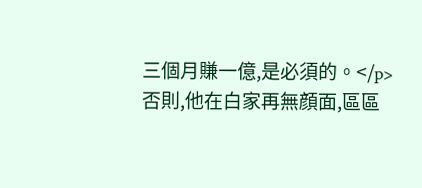三個月賺一億,是必須的。</p>
否則,他在白家再無顔面,區區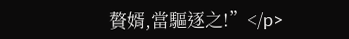贅婿,當驅逐之!”</p>